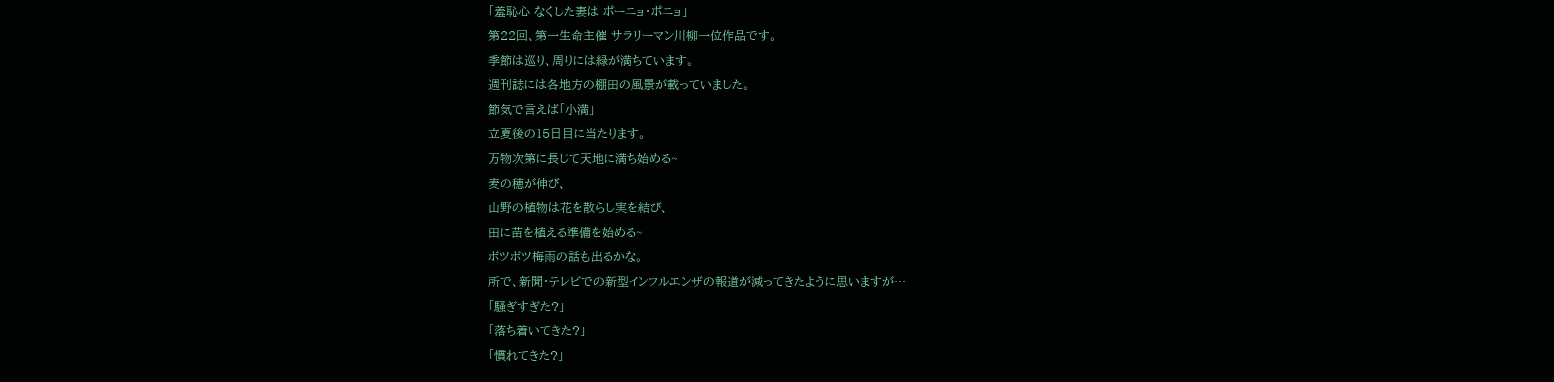「羞恥心 なくした妻は ポーニョ・ポニョ」
第22回、第一生命主催 サラリーマン川柳一位作品です。
季節は巡り、周りには緑が満ちています。
週刊誌には各地方の棚田の風景が載っていました。
節気で言えば「小満」
立夏後の15日目に当たります。
万物次第に長じて天地に満ち始める~
麦の穂が伸び、
山野の植物は花を散らし実を結び、
田に苗を植える準備を始める~
ボツボツ梅雨の話も出るかな。
所で、新聞・テレビでの新型インフルエンザの報道が減ってきたように思いますが…
「騒ぎすぎた?」
「落ち着いてきた?」
「慣れてきた?」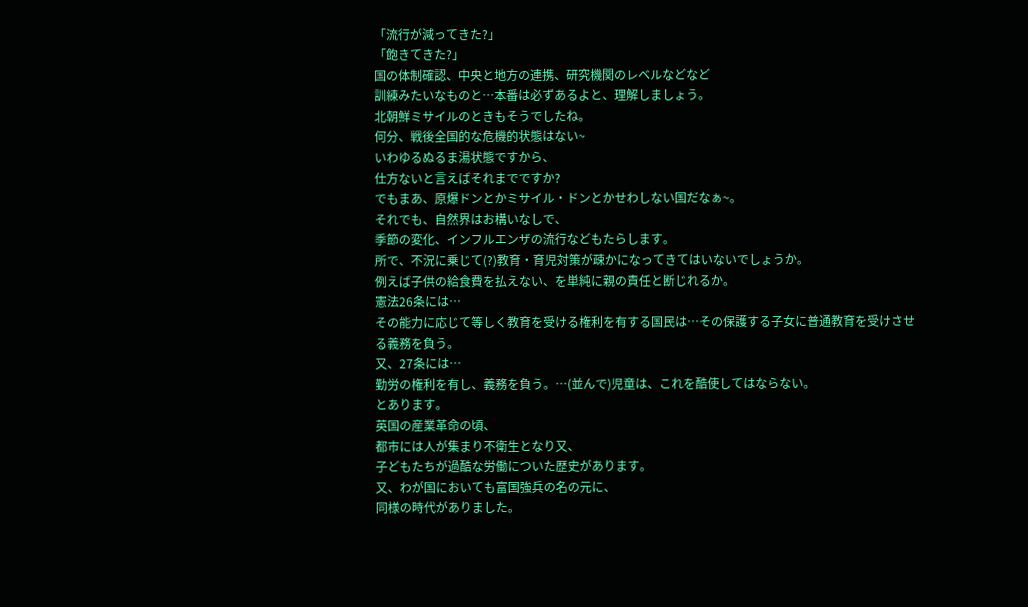「流行が減ってきた?」
「飽きてきた?」
国の体制確認、中央と地方の連携、研究機関のレベルなどなど
訓練みたいなものと…本番は必ずあるよと、理解しましょう。
北朝鮮ミサイルのときもそうでしたね。
何分、戦後全国的な危機的状態はない~
いわゆるぬるま湯状態ですから、
仕方ないと言えばそれまでですか?
でもまあ、原爆ドンとかミサイル・ドンとかせわしない国だなぁ~。
それでも、自然界はお構いなしで、
季節の変化、インフルエンザの流行などもたらします。
所で、不況に乗じて(?)教育・育児対策が疎かになってきてはいないでしょうか。
例えば子供の給食費を払えない、を単純に親の責任と断じれるか。
憲法26条には…
その能力に応じて等しく教育を受ける権利を有する国民は…その保護する子女に普通教育を受けさせる義務を負う。
又、27条には…
勤労の権利を有し、義務を負う。…(並んで)児童は、これを酷使してはならない。
とあります。
英国の産業革命の頃、
都市には人が集まり不衛生となり又、
子どもたちが過酷な労働についた歴史があります。
又、わが国においても富国強兵の名の元に、
同様の時代がありました。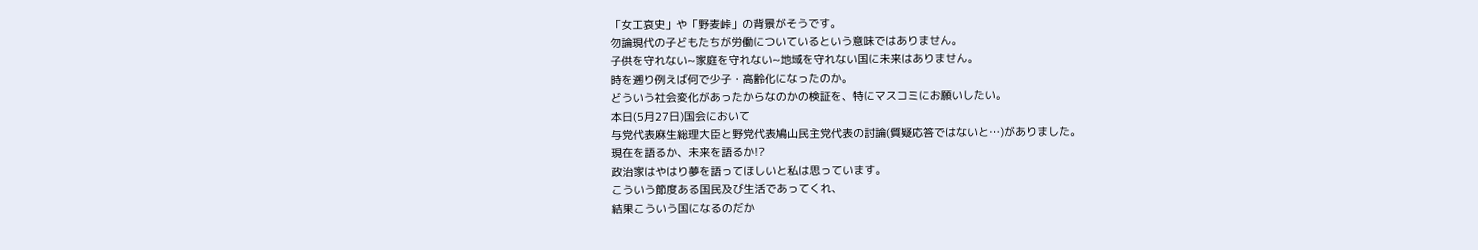「女工哀史」や「野麦峠」の背景がそうです。
勿論現代の子どもたちが労働についているという意味ではありません。
子供を守れない~家庭を守れない~地域を守れない国に未来はありません。
時を遡り例えば何で少子・高齢化になったのか。
どういう社会変化があったからなのかの検証を、特にマスコミにお願いしたい。
本日(5月27日)国会において
与党代表麻生総理大臣と野党代表鳩山民主党代表の討論(質疑応答ではないと…)がありました。
現在を語るか、未来を語るか!?
政治家はやはり夢を語ってほしいと私は思っています。
こういう節度ある国民及び生活であってくれ、
結果こういう国になるのだか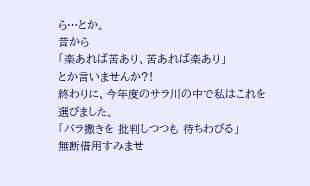ら…とか。
昔から
「楽あれば苦あり、苦あれば楽あり」
とか言いませんか?!
終わりに、今年度のサラ川の中で私はこれを選びました。
「バラ撒きを 批判しつつも 待ちわびる」
無断借用すみませ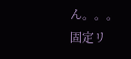ん。。。
固定リ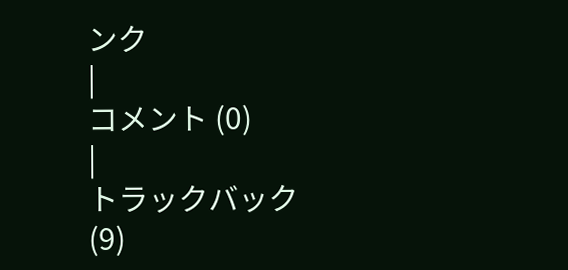ンク
|
コメント (0)
|
トラックバック (9)